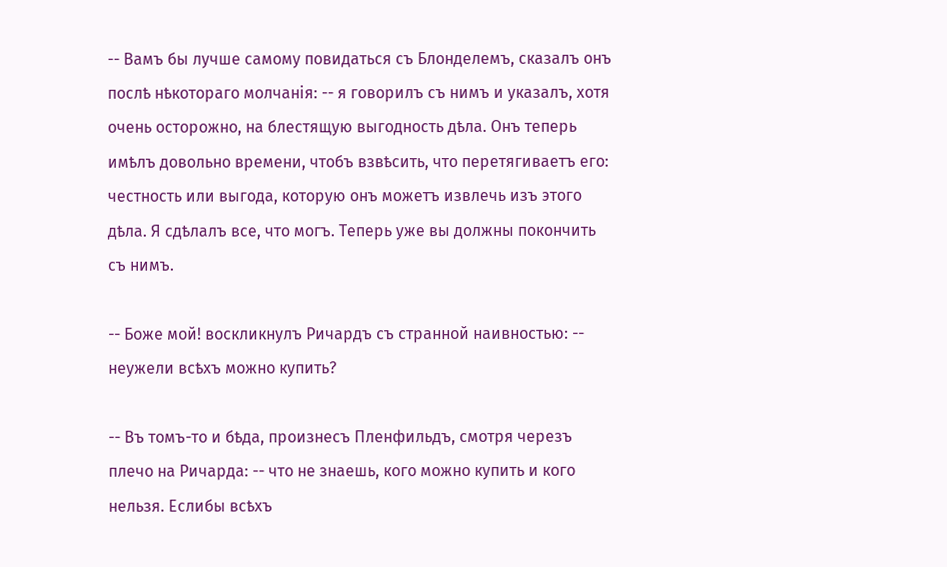-- Вамъ бы лучше самому повидаться съ Блонделемъ, сказалъ онъ послѣ нѣкотораго молчанія: -- я говорилъ съ нимъ и указалъ, хотя очень осторожно, на блестящую выгодность дѣла. Онъ теперь имѣлъ довольно времени, чтобъ взвѣсить, что перетягиваетъ его: честность или выгода, которую онъ можетъ извлечь изъ этого дѣла. Я сдѣлалъ все, что могъ. Теперь уже вы должны покончить съ нимъ.

-- Боже мой! воскликнулъ Ричардъ съ странной наивностью: -- неужели всѣхъ можно купить?

-- Въ томъ-то и бѣда, произнесъ Пленфильдъ, смотря черезъ плечо на Ричарда: -- что не знаешь, кого можно купить и кого нельзя. Еслибы всѣхъ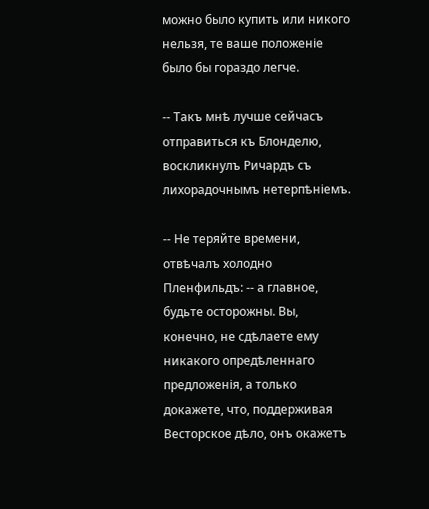можно было купить или никого нельзя, те ваше положеніе было бы гораздо легче.

-- Такъ мнѣ лучше сейчасъ отправиться къ Блонделю, воскликнулъ Ричардъ съ лихорадочнымъ нетерпѣніемъ.

-- Не теряйте времени, отвѣчалъ холодно Пленфильдъ: -- а главное, будьте осторожны. Вы, конечно, не сдѣлаете ему никакого опредѣленнаго предложенія, а только докажете, что, поддерживая Весторское дѣло, онъ окажетъ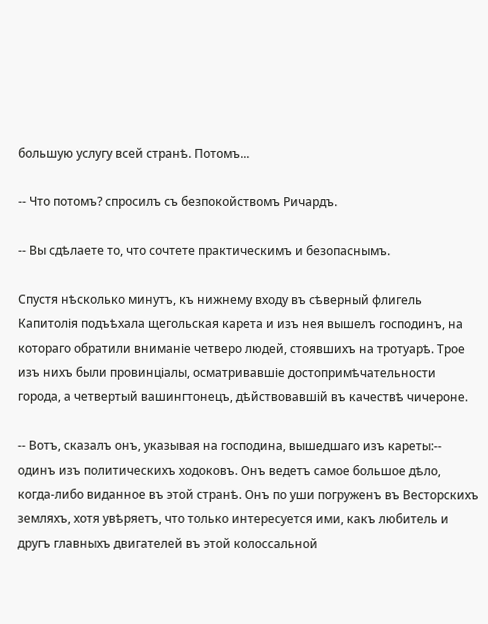большую услугу всей странѣ. Потомъ...

-- Что потомъ? спросилъ съ безпокойствомъ Ричардъ.

-- Вы сдѣлаете то, что сочтете практическимъ и безопаснымъ.

Спустя нѣсколько минутъ, къ нижнему входу въ сѣверный флигель Капитолія подъѣхала щегольская карета и изъ нея вышелъ господинъ, на котораго обратили вниманіе четверо людей, стоявшихъ на тротуарѣ. Трое изъ нихъ были провинціалы, осматривавшіе достопримѣчательности города, а четвертый вашингтонецъ, дѣйствовавшій въ качествѣ чичероне.

-- Вотъ, сказалъ онъ, указывая на господина, вышедшаго изъ кареты:-- одинъ изъ политическихъ ходоковъ. Онъ ведетъ самое большое дѣло, когда-либо виданное въ этой странѣ. Онъ по уши погруженъ въ Весторскихъ земляхъ, хотя увѣряетъ, что только интересуется ими, какъ любитель и другъ главныхъ двигателей въ этой колоссальной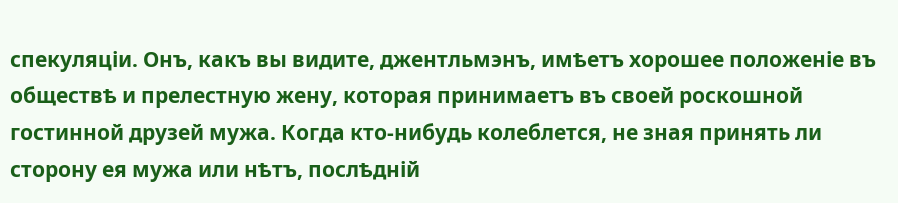спекуляціи. Онъ, какъ вы видите, джентльмэнъ, имѣетъ хорошее положеніе въ обществѣ и прелестную жену, которая принимаетъ въ своей роскошной гостинной друзей мужа. Когда кто-нибудь колеблется, не зная принять ли сторону ея мужа или нѣтъ, послѣдній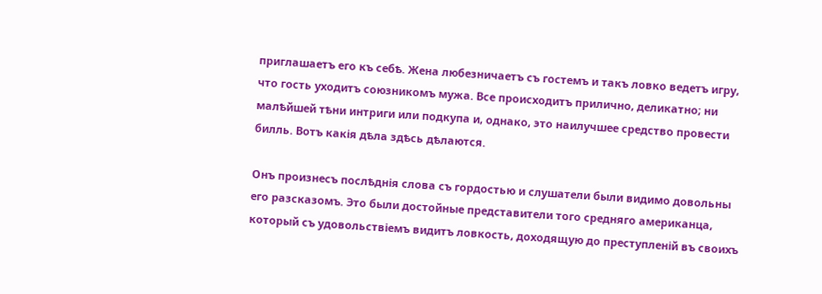приглашаетъ его къ себѣ. Жена любезничаетъ съ гостемъ и такъ ловко ведетъ игру, что гость уходитъ союзникомъ мужа. Все происходитъ прилично, деликатно; ни малѣйшей тѣни интриги или подкупа и, однако, это наилучшее средство провести билль. Вотъ какія дѣла здѣсь дѣлаются.

Онъ произнесъ послѣднія слова съ гордостью и слушатели были видимо довольны его разсказомъ. Это были достойные представители того средняго американца, который съ удовольствіемъ видитъ ловкость, доходящую до преступленій въ своихъ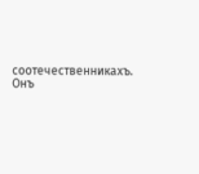соотечественникахъ. Онъ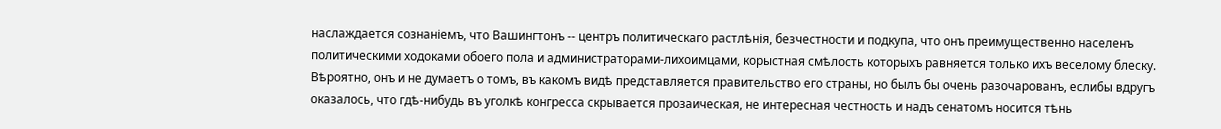наслаждается сознаніемъ, что Вашингтонъ -- центръ политическаго растлѣнія, безчестности и подкупа, что онъ преимущественно населенъ политическими ходоками обоего пола и администраторами-лихоимцами, корыстная смѣлость которыхъ равняется только ихъ веселому блеску. Вѣроятно, онъ и не думаетъ о томъ, въ какомъ видѣ представляется правительство его страны, но былъ бы очень разочарованъ, еслибы вдругъ оказалось, что гдѣ-нибудь въ уголкѣ конгресса скрывается прозаическая, не интересная честность и надъ сенатомъ носится тѣнь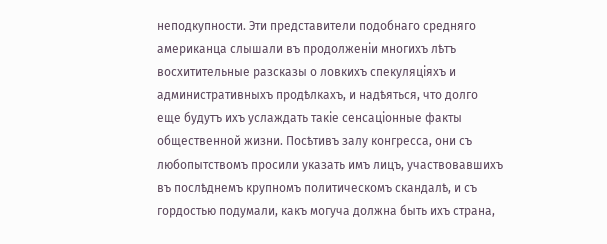неподкупности. Эти представители подобнаго средняго американца слышали въ продолженіи многихъ лѣтъ восхитительные разсказы о ловкихъ спекуляціяхъ и административныхъ продѣлкахъ, и надѣяться, что долго еще будутъ ихъ услаждать такіе сенсаціонные факты общественной жизни. Посѣтивъ залу конгресса, они съ любопытствомъ просили указать имъ лицъ, участвовавшихъ въ послѣднемъ крупномъ политическомъ скандалѣ, и съ гордостью подумали, какъ могуча должна быть ихъ страна,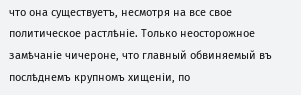что она существуетъ, несмотря на все свое политическое растлѣніе. Только неосторожное замѣчаніе чичероне, что главный обвиняемый въ послѣднемъ крупномъ хищеніи, по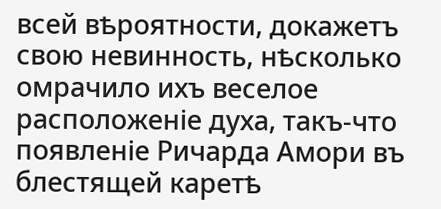всей вѣроятности, докажетъ свою невинность, нѣсколько омрачило ихъ веселое расположеніе духа, такъ-что появленіе Ричарда Амори въ блестящей каретѣ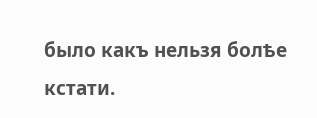было какъ нельзя болѣе кстати.